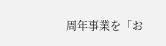周年事業を「お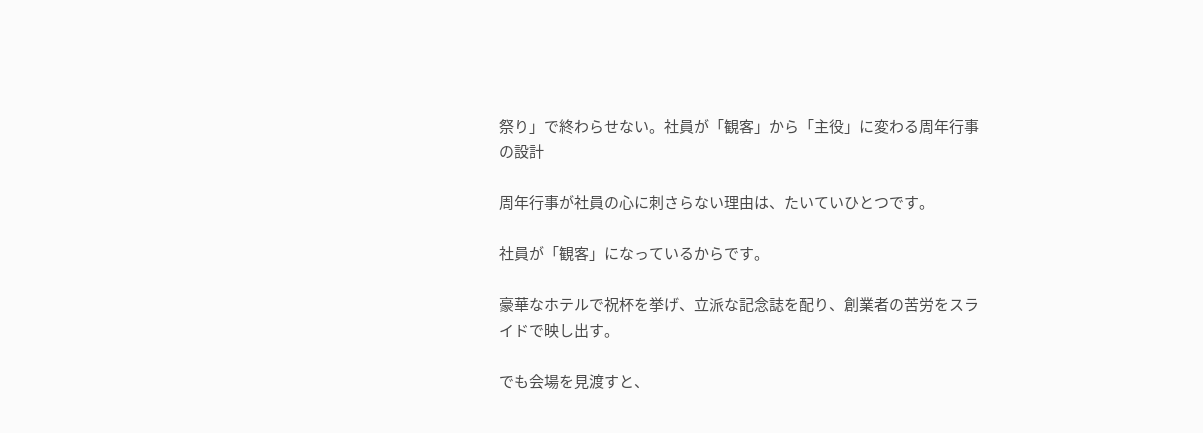祭り」で終わらせない。社員が「観客」から「主役」に変わる周年行事の設計

周年行事が社員の心に刺さらない理由は、たいていひとつです。

社員が「観客」になっているからです。

豪華なホテルで祝杯を挙げ、立派な記念誌を配り、創業者の苦労をスライドで映し出す。

でも会場を見渡すと、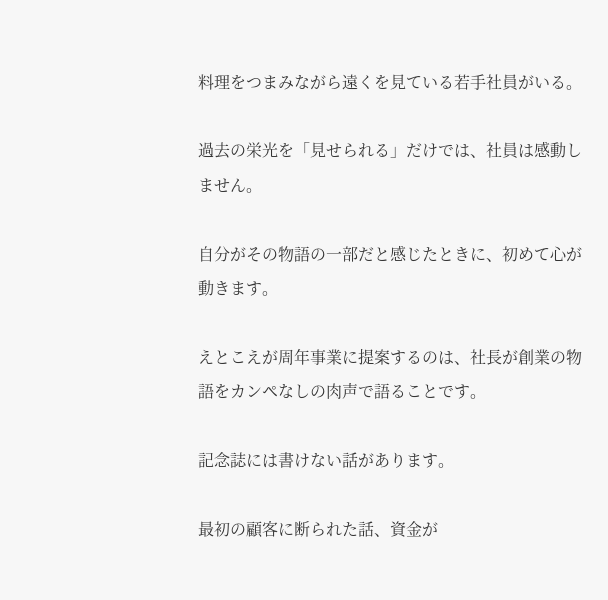料理をつまみながら遠くを見ている若手社員がいる。

過去の栄光を「見せられる」だけでは、社員は感動しません。

自分がその物語の一部だと感じたときに、初めて心が動きます。

えとこえが周年事業に提案するのは、社長が創業の物語をカンペなしの肉声で語ることです。

記念誌には書けない話があります。

最初の顧客に断られた話、資金が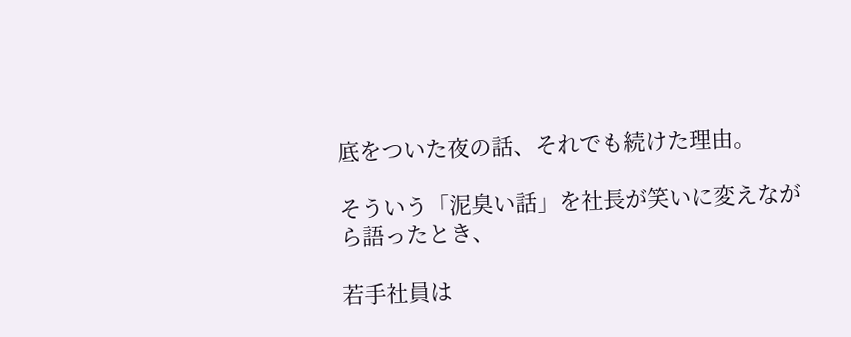底をついた夜の話、それでも続けた理由。

そういう「泥臭い話」を社長が笑いに変えながら語ったとき、

若手社員は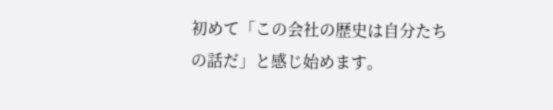初めて「この会社の歴史は自分たちの話だ」と感じ始めます。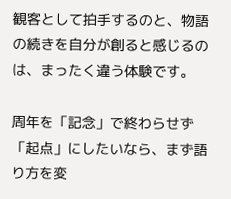観客として拍手するのと、物語の続きを自分が創ると感じるのは、まったく違う体験です。

周年を「記念」で終わらせず「起点」にしたいなら、まず語り方を変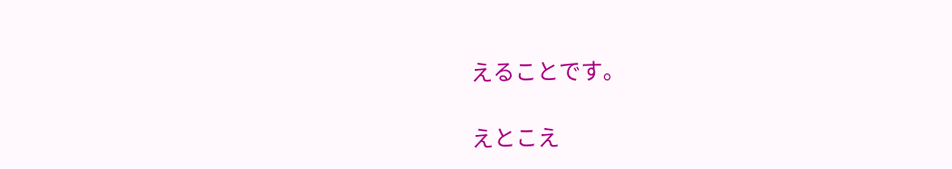えることです。

えとこえ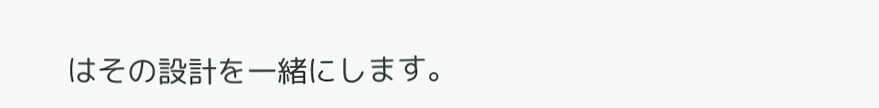はその設計を一緒にします。